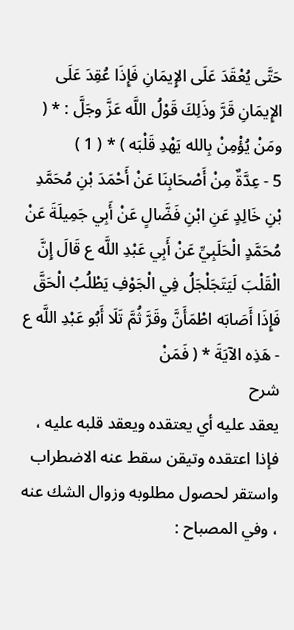حَتَّى يُعْقَدَ عَلَى الإِيمَانِ فَإِذَا عُقِدَ عَلَى الإِيمَانِ قَرَّ وذَلِكَ قَوْلُ اللَّه عَزَّ وجَلَّ : * ( ومَنْ يُؤْمِنْ بِالله يَهْدِ قَلْبَه ) * ( 1 )
5 - عِدَّةٌ مِنْ أَصْحَابِنَا عَنْ أَحْمَدَ بْنِ مُحَمَّدِ بْنِ خَالِدٍ عَنِ ابْنِ فَضَّالٍ عَنْ أَبِي جَمِيلَةَ عَنْ مُحَمَّدٍ الْحَلَبِيِّ عَنْ أَبِي عَبْدِ اللَّه ع قَالَ إِنَّ الْقَلْبَ لَيَتَجَلْجَلُ فِي الْجَوْفِ يَطْلُبُ الْحَقَّ فَإِذَا أَصَابَه اطْمَأَنَّ وقَرَّ ثُمَّ تَلَا أَبُو عَبْدِ اللَّه ع - هَذِه الآيَةَ * ( فَمَنْ
شرح
يعقد عليه أي يعتقده ويعقد قلبه عليه ، فإذا اعتقده وتيقن سقط عنه الاضطراب واستقر لحصول مطلوبه وزوال الشك عنه ، وفي المصباح :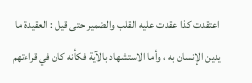اعتقدت كذا عقدت عليه القلب والضمير حتى قيل : العقيدة ما يدين الإنسان به ، وأما الاستشهاد بالآية فكأنه كان في قراءتهم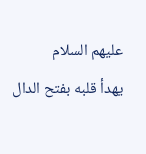عليهم السلام
يهدأ قلبه بفتح الدال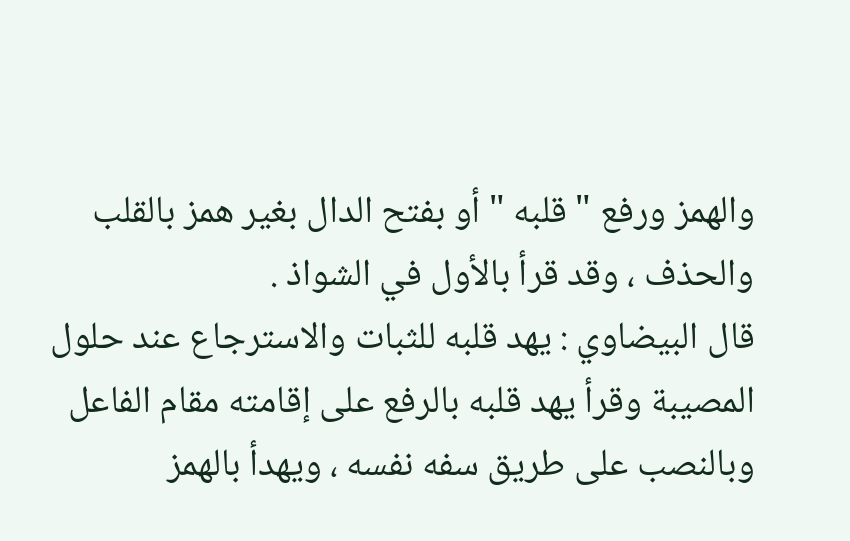والهمز ورفع " قلبه " أو بفتح الدال بغير همز بالقلب والحذف ، وقد قرأ بالأول في الشواذ .
قال البيضاوي : يهد قلبه للثبات والاسترجاع عند حلول المصيبة وقرأ يهد قلبه بالرفع على إقامته مقام الفاعل وبالنصب على طريق سفه نفسه ، ويهدأ بالهمز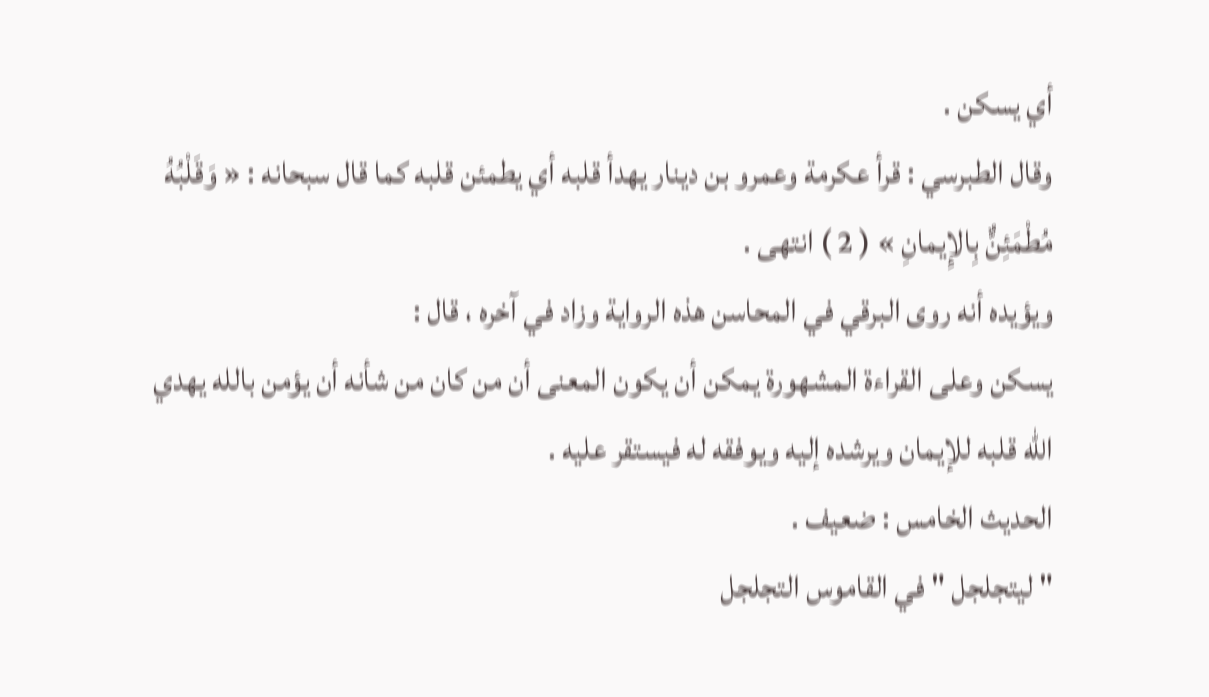أي يسكن .
وقال الطبرسي : قرأ عكرمة وعمرو بن دينار يهدأ قلبه أي يطمئن قلبه كما قال سبحانه : « وَقَلْبُهُ مُطْمَئِنٌّ بِالإِيمانِ » ( 2 ) انتهى .
ويؤيده أنه روى البرقي في المحاسن هذه الرواية وزاد في آخره ، قال :
يسكن وعلى القراءة المشهورة يمكن أن يكون المعنى أن من كان من شأنه أن يؤمن بالله يهدي الله قلبه للإيمان ويرشده إليه ويوفقه له فيستقر عليه .
الحديث الخامس : ضعيف .
" ليتجلجل " في القاموس التجلجل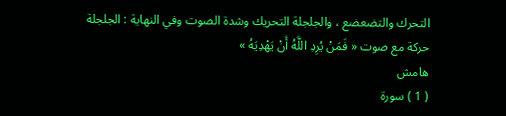التحرك والتضعضع ، والجلجلة التحريك وشدة الصوت وفي النهاية : الجلجلة حركة مع صوت « فَمَنْ يُرِدِ اللَّهُ أَنْ يَهْدِيَهُ »
هامش
( 1 ) سورة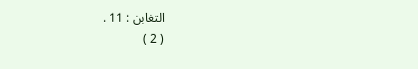التغابن : 11 .
( 2 )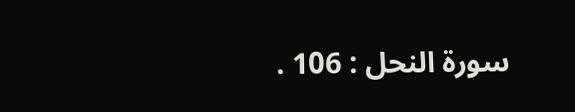سورة النحل : 106 .